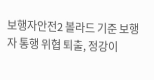보행자안전2 볼라드 기준 보행자 통행 위협 퇴출, 정강이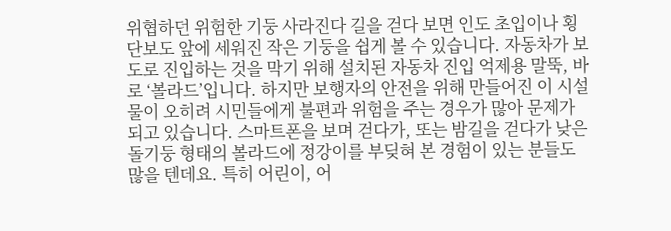위협하던 위험한 기둥 사라진다 길을 걷다 보면 인도 초입이나 횡단보도 앞에 세워진 작은 기둥을 쉽게 볼 수 있습니다. 자동차가 보도로 진입하는 것을 막기 위해 설치된 자동차 진입 억제용 말뚝, 바로 ‘볼라드’입니다. 하지만 보행자의 안전을 위해 만들어진 이 시설물이 오히려 시민들에게 불편과 위험을 주는 경우가 많아 문제가 되고 있습니다. 스마트폰을 보며 걷다가, 또는 밤길을 걷다가 낮은 돌기둥 형태의 볼라드에 정강이를 부딪혀 본 경험이 있는 분들도 많을 텐데요. 특히 어린이, 어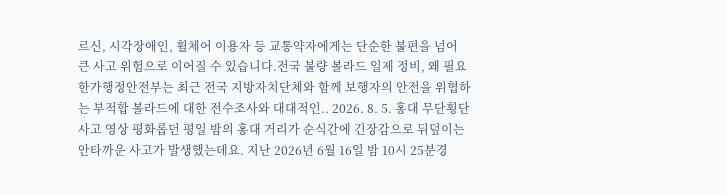르신, 시각장애인, 휠체어 이용자 등 교통약자에게는 단순한 불편을 넘어 큰 사고 위험으로 이어질 수 있습니다.전국 불량 볼라드 일제 정비, 왜 필요한가행정안전부는 최근 전국 지방자치단체와 함께 보행자의 안전을 위협하는 부적합 볼라드에 대한 전수조사와 대대적인.. 2026. 8. 5. 홍대 무단횡단 사고 영상 평화롭던 평일 밤의 홍대 거리가 순식간에 긴장감으로 뒤덮이는 안타까운 사고가 발생했는데요. 지난 2026년 6월 16일 밤 10시 25분경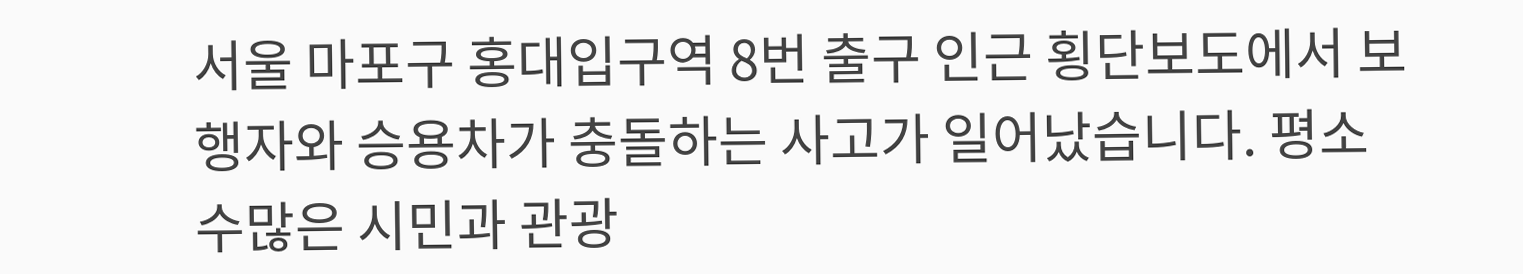서울 마포구 홍대입구역 8번 출구 인근 횡단보도에서 보행자와 승용차가 충돌하는 사고가 일어났습니다. 평소 수많은 시민과 관광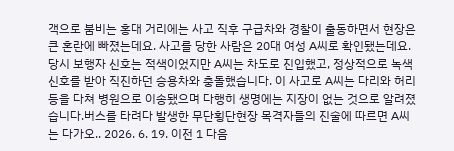객으로 붐비는 홍대 거리에는 사고 직후 구급차와 경찰이 출동하면서 현장은 큰 혼란에 빠졌는데요. 사고를 당한 사람은 20대 여성 A씨로 확인됐는데요. 당시 보행자 신호는 적색이었지만 A씨는 차도로 진입했고, 정상적으로 녹색 신호를 받아 직진하던 승용차와 충돌했습니다. 이 사고로 A씨는 다리와 허리 등을 다쳐 병원으로 이송됐으며 다행히 생명에는 지장이 없는 것으로 알려졌습니다.버스를 타려다 발생한 무단횡단현장 목격자들의 진술에 따르면 A씨는 다가오.. 2026. 6. 19. 이전 1 다음